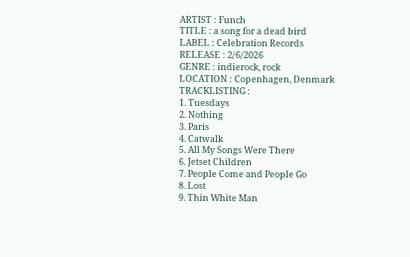ARTIST : Funch
TITLE : a song for a dead bird
LABEL : Celebration Records
RELEASE : 2/6/2026
GENRE : indierock, rock
LOCATION : Copenhagen, Denmark
TRACKLISTING :
1. Tuesdays
2. Nothing
3. Paris
4. Catwalk
5. All My Songs Were There
6. Jetset Children
7. People Come and People Go
8. Lost
9. Thin White Man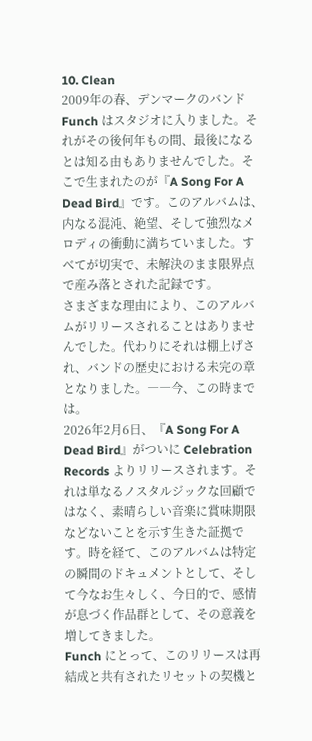10. Clean
2009年の春、デンマークのバンド Funch はスタジオに入りました。それがその後何年もの間、最後になるとは知る由もありませんでした。そこで生まれたのが『A Song For A Dead Bird』です。このアルバムは、内なる混沌、絶望、そして強烈なメロディの衝動に満ちていました。すべてが切実で、未解決のまま限界点で産み落とされた記録です。
さまざまな理由により、このアルバムがリリースされることはありませんでした。代わりにそれは棚上げされ、バンドの歴史における未完の章となりました。――今、この時までは。
2026年2月6日、『A Song For A Dead Bird』がついに Celebration Records よりリリースされます。それは単なるノスタルジックな回顧ではなく、素晴らしい音楽に賞味期限などないことを示す生きた証拠です。時を経て、このアルバムは特定の瞬間のドキュメントとして、そして今なお生々しく、今日的で、感情が息づく作品群として、その意義を増してきました。
Funch にとって、このリリースは再結成と共有されたリセットの契機と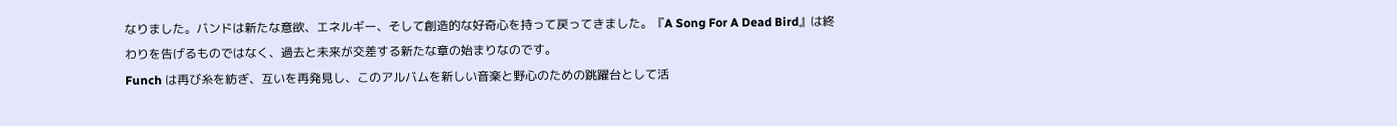なりました。バンドは新たな意欲、エネルギー、そして創造的な好奇心を持って戻ってきました。『A Song For A Dead Bird』は終わりを告げるものではなく、過去と未来が交差する新たな章の始まりなのです。
Funch は再び糸を紡ぎ、互いを再発見し、このアルバムを新しい音楽と野心のための跳躍台として活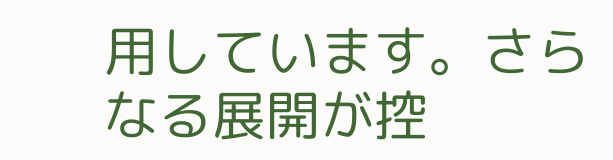用しています。さらなる展開が控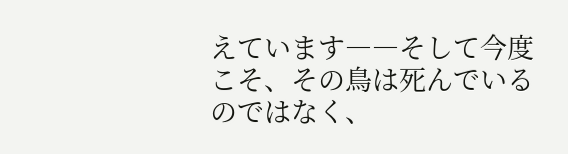えています――そして今度こそ、その鳥は死んでいるのではなく、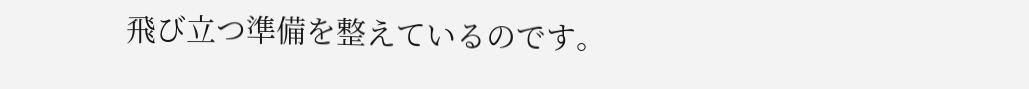飛び立つ準備を整えているのです。